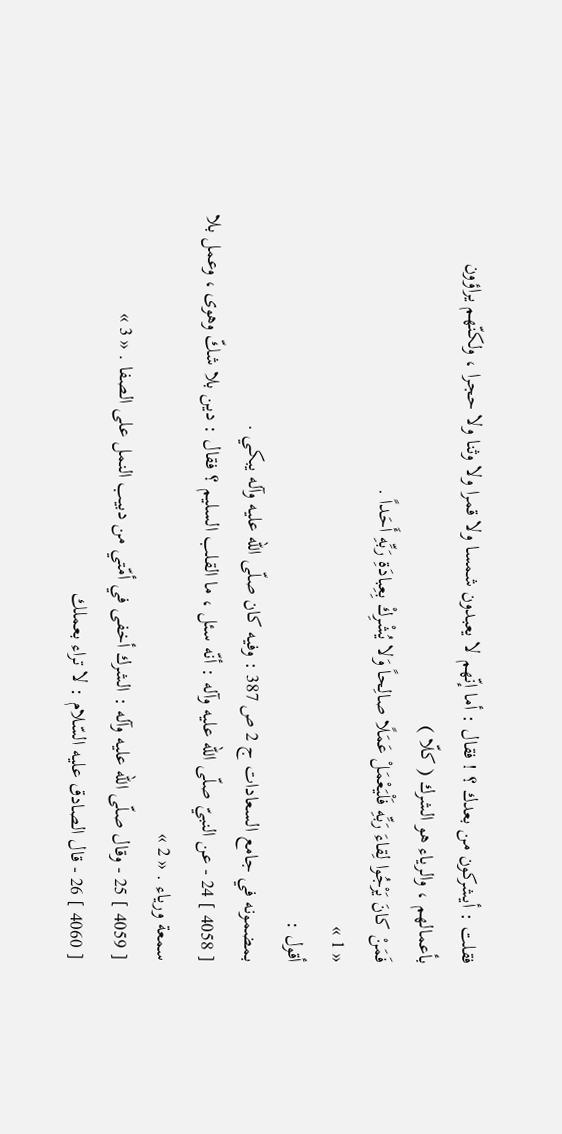فقلت : أيشركون من بعدك ؟ ! فقال : أما إنّهم لا يعبدون شمسا ولا قمرا ولا وثنا ولا حجرا ، ولكنّهم يراؤون بأعمالهم ، والرياء هو الشرك ( كلّا )
فَمَنْ كانَ يَرْجُوا لِقاءَ رَبِّهِ فَلْيَعْمَلْ عَمَلًا صالِحاً وَلا يُشْرِكْ بِعِبادَةِ رَبِّهِ أَحَداً .
« 1 »
أقول :
بمضمونه في جامع السعادات ج 2 ص 387 : وفيه كان صلّى اللّه عليه وآله يبكي .
[ 4058 ] 24 - عن النبيّ صلّى اللّه عليه وآله : أنّه سئل ، ما القلب السليم ؟ فقال : دين بلا شكّ وهوى ، وعمل بلا سمعة ورياء . « 2 »
[ 4059 ] 25 - وقال صلّى اللّه عليه وآله : الشرك أخفى في أمّتي من دبيب النمل على الصفا . « 3 »
[ 4060 ] 26 - قال الصادق عليه السّلام : لا تراء بعملك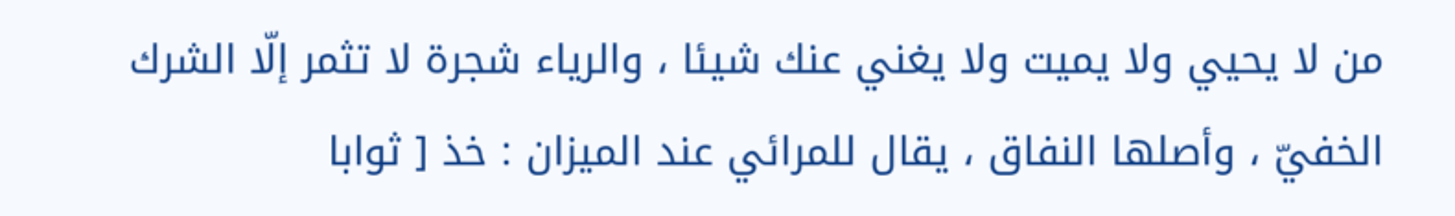من لا يحيي ولا يميت ولا يغني عنك شيئا ، والرياء شجرة لا تثمر إلّا الشرك الخفيّ ، وأصلها النفاق ، يقال للمرائي عند الميزان : خذ [ ثوابا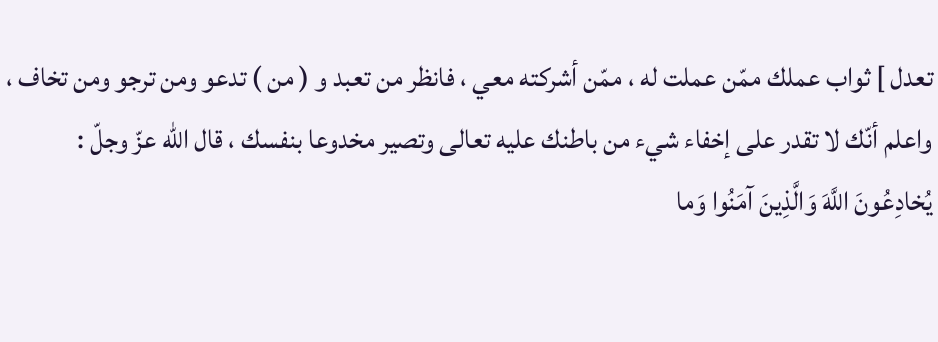تعدل ] ثواب عملك ممّن عملت له ، ممّن أشركته معي ، فانظر من تعبد و ( من ) تدعو ومن ترجو ومن تخاف ، واعلم أنّك لا تقدر على إخفاء شيء من باطنك عليه تعالى وتصير مخدوعا بنفسك ، قال اللّه عزّ وجلّ :
يُخادِعُونَ اللَّهَ وَالَّذِينَ آمَنُوا وَما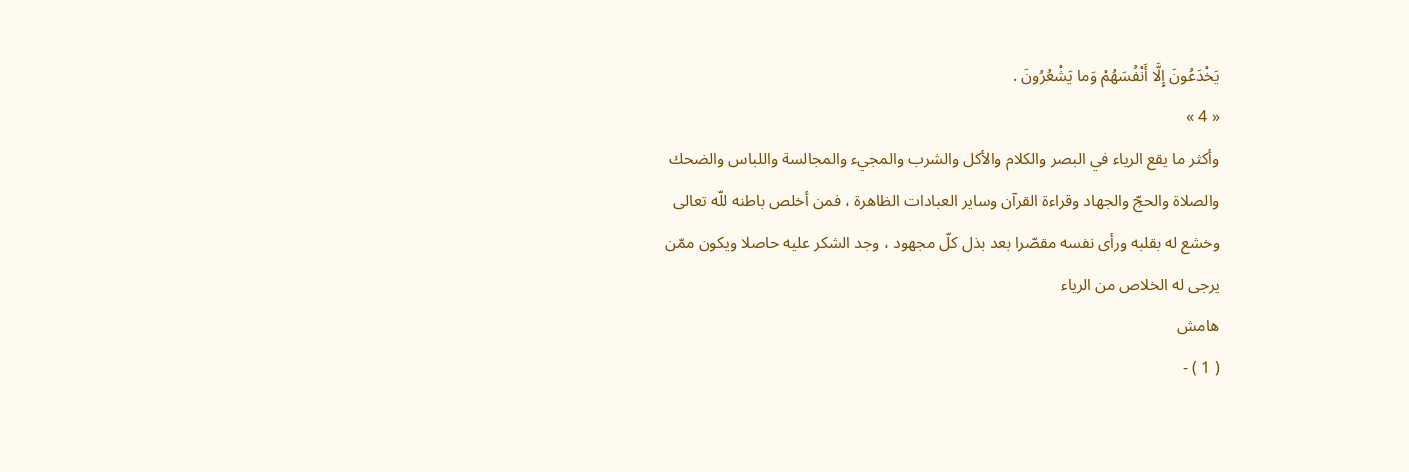يَخْدَعُونَ إِلَّا أَنْفُسَهُمْ وَما يَشْعُرُونَ .
« 4 »
وأكثر ما يقع الرياء في البصر والكلام والأكل والشرب والمجيء والمجالسة واللباس والضحك والصلاة والحجّ والجهاد وقراءة القرآن وساير العبادات الظاهرة ، فمن أخلص باطنه للّه تعالى وخشع له بقلبه ورأى نفسه مقصّرا بعد بذل كلّ مجهود ، وجد الشكر عليه حاصلا ويكون ممّن يرجى له الخلاص من الرياء
هامش
( 1 ) -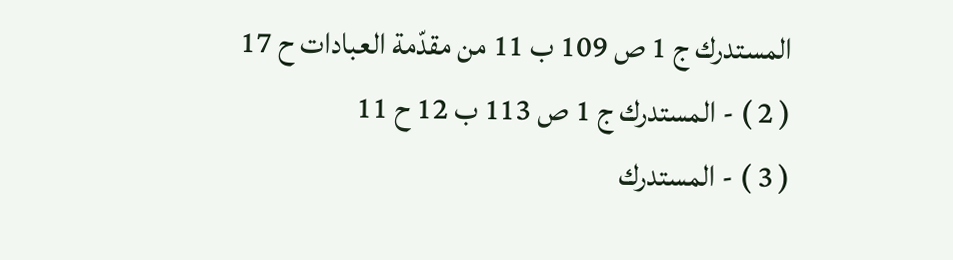المستدرك ج 1 ص 109 ب 11 من مقدّمة العبادات ح 17
( 2 ) - المستدرك ج 1 ص 113 ب 12 ح 11
( 3 ) - المستدرك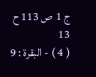ج 1 ص 113 ح 13
( 4 ) - البقرة : 9